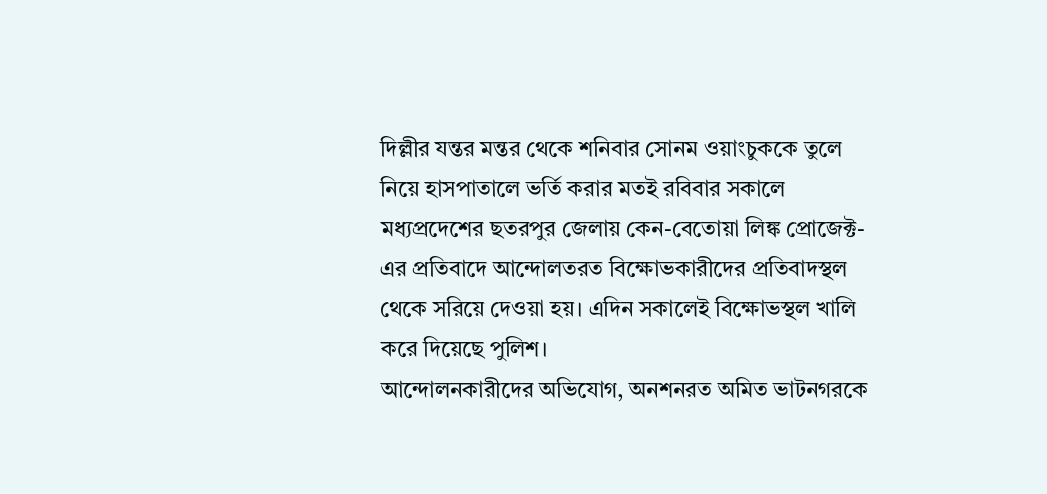দিল্লীর যন্তর মন্তর থেকে শনিবার সোনম ওয়াংচুককে তুলে নিয়ে হাসপাতালে ভর্তি করার মতই রবিবার সকালে মধ্যপ্রদেশের ছতরপুর জেলায় কেন-বেতোয়া লিঙ্ক প্রোজেক্ট-এর প্রতিবাদে আন্দোলতরত বিক্ষোভকারীদের প্রতিবাদস্থল থেকে সরিয়ে দেওয়া হয়। এদিন সকালেই বিক্ষোভস্থল খালি করে দিয়েছে পুলিশ।
আন্দোলনকারীদের অভিযোগ, অনশনরত অমিত ভাটনগরকে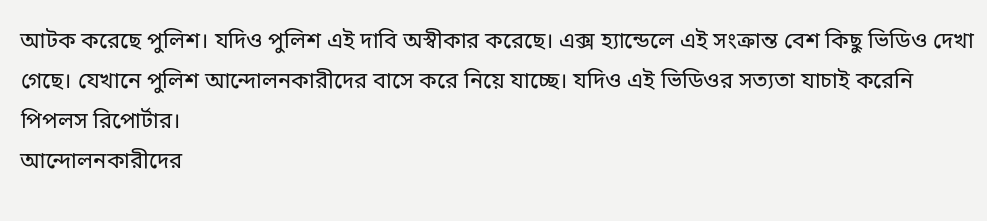আটক করেছে পুলিশ। যদিও পুলিশ এই দাবি অস্বীকার করেছে। এক্স হ্যান্ডেলে এই সংক্রান্ত বেশ কিছু ভিডিও দেখা গেছে। যেখানে পুলিশ আন্দোলনকারীদের বাসে করে নিয়ে যাচ্ছে। যদিও এই ভিডিওর সত্যতা যাচাই করেনি পিপলস রিপোর্টার।
আন্দোলনকারীদের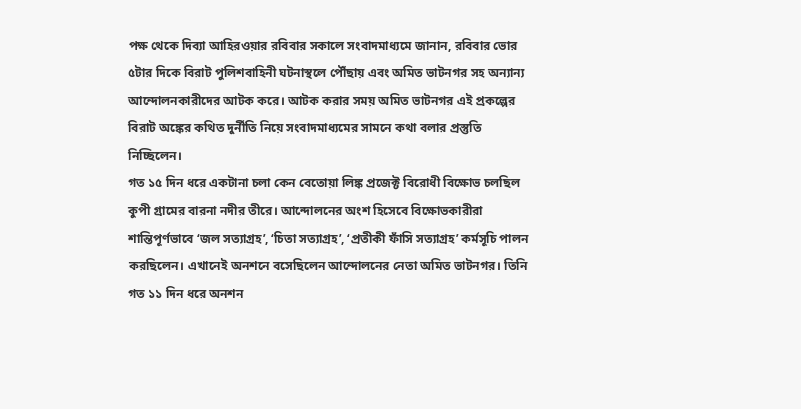পক্ষ থেকে দিব্যা আহিরওয়ার রবিবার সকালে সংবাদমাধ্যমে জানান, রবিবার ভোর ৫টার দিকে বিরাট পুলিশবাহিনী ঘটনাস্থলে পৌঁছায় এবং অমিত ভাটনগর সহ অন্যান্য আন্দোলনকারীদের আটক করে। আটক করার সময় অমিত ভাটনগর এই প্রকল্পের বিরাট অঙ্কের কথিত দুর্নীতি নিয়ে সংবাদমাধ্যমের সামনে কথা বলার প্রস্তুতি নিচ্ছিলেন।
গত ১৫ দিন ধরে একটানা চলা কেন বেতোয়া লিঙ্ক প্রজেক্ট বিরোধী বিক্ষোভ চলছিল কুপী গ্রামের বারনা নদীর তীরে। আন্দোলনের অংশ হিসেবে বিক্ষোভকারীরা শান্তিপূর্ণভাবে ‘জল সত্যাগ্রহ’, ‘চিতা সত্যাগ্রহ’, ‘প্রতীকী ফাঁসি সত্যাগ্রহ’ কর্মসূচি পালন করছিলেন। এখানেই অনশনে বসেছিলেন আন্দোলনের নেতা অমিত ভাটনগর। তিনি গত ১১ দিন ধরে অনশন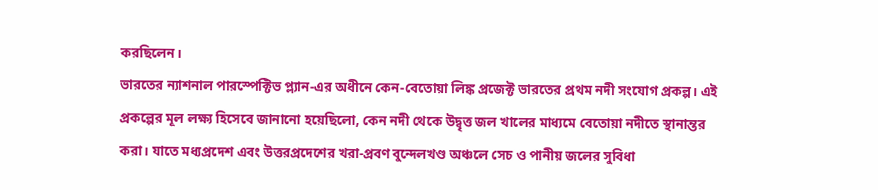করছিলেন।
ভারতের ন্যাশনাল পারস্পেক্টিভ প্ল্যান-এর অধীনে কেন-বেতোয়া লিঙ্ক প্রজেক্ট ভারতের প্রথম নদী সংযোগ প্রকল্প। এই প্রকল্পের মূল লক্ষ্য হিসেবে জানানো হয়েছিলো, কেন নদী থেকে উদ্বৃত্ত জল খালের মাধ্যমে বেতোয়া নদীতে স্থানান্তর করা। যাতে মধ্যপ্রদেশ এবং উত্তরপ্রদেশের খরা-প্রবণ বুন্দেলখণ্ড অঞ্চলে সেচ ও পানীয় জলের সুবিধা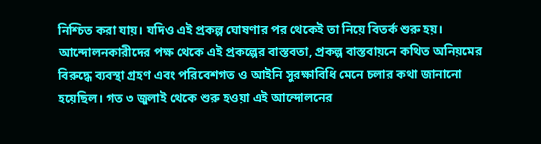নিশ্চিত করা যায়। যদিও এই প্রকল্প ঘোষণার পর থেকেই তা নিয়ে বিতর্ক শুরু হয়।
আন্দোলনকারীদের পক্ষ থেকে এই প্রকল্পের বাস্তবতা, প্রকল্প বাস্তবায়নে কথিত অনিয়মের বিরুদ্ধে ব্যবস্থা গ্রহণ এবং পরিবেশগত ও আইনি সুরক্ষাবিধি মেনে চলার কথা জানানো হয়েছিল। গত ৩ জুলাই থেকে শুরু হওয়া এই আন্দোলনের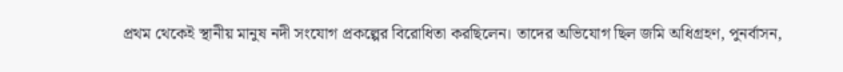প্রথম থেকেই স্থানীয় মানুষ নদী সংযোগ প্রকল্পের বিরোধিতা করছিলেন। তাদের অভিযোগ ছিল জমি অধিগ্রহণ, পুনর্বাসন,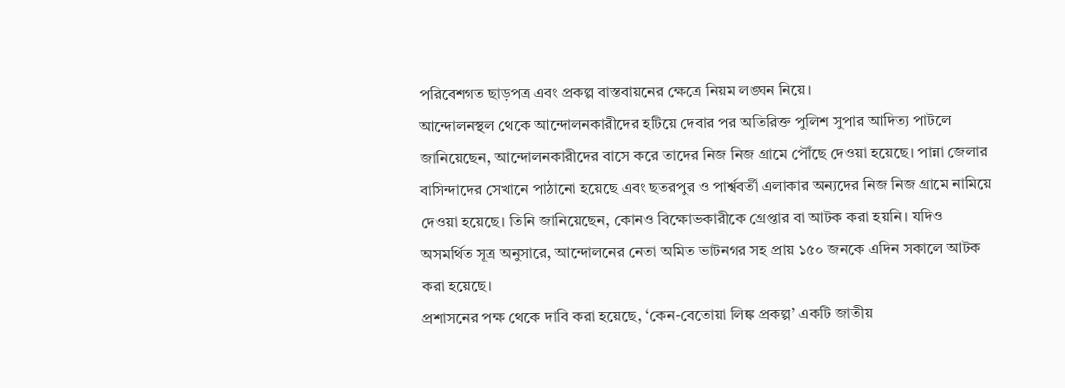পরিবেশগত ছাড়পত্র এবং প্রকল্প বাস্তবায়নের ক্ষেত্রে নিয়ম লঙ্ঘন নিয়ে।
আন্দোলনস্থল থেকে আন্দোলনকারীদের হটিয়ে দেবার পর অতিরিক্ত পুলিশ সুপার আদিত্য পাটলে জানিয়েছেন, আন্দোলনকারীদের বাসে করে তাদের নিজ নিজ গ্রামে পৌঁছে দেওয়া হয়েছে। পান্না জেলার বাসিন্দাদের সেখানে পাঠানো হয়েছে এবং ছতরপুর ও পার্শ্ববর্তী এলাকার অন্যদের নিজ নিজ গ্রামে নামিয়ে দেওয়া হয়েছে। তিনি জানিয়েছেন, কোনও বিক্ষোভকারীকে গ্রেপ্তার বা আটক করা হয়নি। যদিও অসমর্থিত সূত্র অনুসারে, আন্দোলনের নেতা অমিত ভাটনগর সহ প্রায় ১৫০ জনকে এদিন সকালে আটক করা হয়েছে।
প্রশাসনের পক্ষ থেকে দাবি করা হয়েছে, ‘কেন-বেতোয়া লিঙ্ক প্রকল্প’ একটি জাতীয়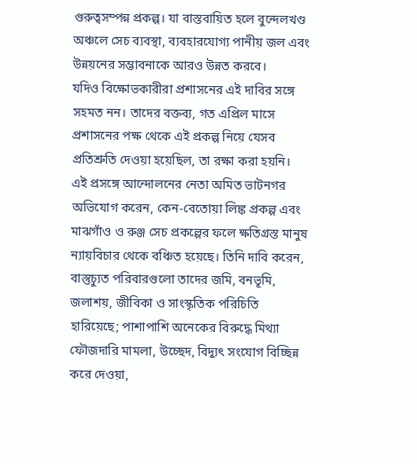গুরুত্বসম্পন্ন প্রকল্প। যা বাস্তবায়িত হলে বুন্দেলখণ্ড অঞ্চলে সেচ ব্যবস্থা, ব্যবহারযোগ্য পানীয় জল এবং উন্নয়নের সম্ভাবনাকে আরও উন্নত করবে।
যদিও বিক্ষোভকারীরা প্রশাসনের এই দাবির সঙ্গে সহমত নন। তাদের বক্তব্য, গত এপ্রিল মাসে প্রশাসনের পক্ষ থেকে এই প্রকল্প নিয়ে যেসব প্রতিশ্রুতি দেওয়া হয়েছিল, তা রক্ষা করা হয়নি।
এই প্রসঙ্গে আন্দোলনের নেতা অমিত ভাটনগর অভিযোগ করেন, কেন-বেতোয়া লিঙ্ক প্রকল্প এবং মাঝগাঁও ও রুঞ্জ সেচ প্রকল্পের ফলে ক্ষতিগ্রস্ত মানুষ ন্যায়বিচার থেকে বঞ্চিত হয়েছে। তিনি দাবি করেন, বাস্তুচ্যুত পরিবারগুলো তাদের জমি, বনভূমি, জলাশয়, জীবিকা ও সাংস্কৃতিক পরিচিতি হারিয়েছে; পাশাপাশি অনেকের বিরুদ্ধে মিথ্যা ফৌজদারি মামলা, উচ্ছেদ, বিদ্যুৎ সংযোগ বিচ্ছিন্ন করে দেওয়া,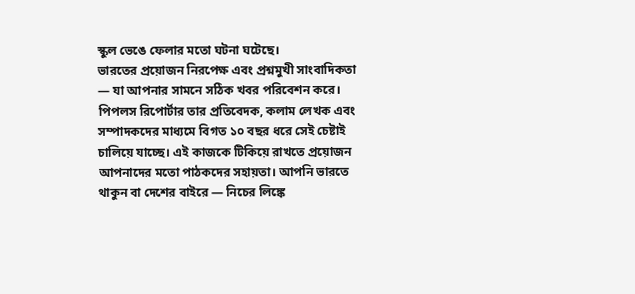স্কুল ভেঙে ফেলার মতো ঘটনা ঘটেছে।
ভারতের প্রয়োজন নিরপেক্ষ এবং প্রশ্নমুখী সাংবাদিকতা — যা আপনার সামনে সঠিক খবর পরিবেশন করে। পিপলস রিপোর্টার তার প্রতিবেদক, কলাম লেখক এবং সম্পাদকদের মাধ্যমে বিগত ১০ বছর ধরে সেই চেষ্টাই চালিয়ে যাচ্ছে। এই কাজকে টিকিয়ে রাখতে প্রয়োজন আপনাদের মতো পাঠকদের সহায়তা। আপনি ভারতে থাকুন বা দেশের বাইরে — নিচের লিঙ্কে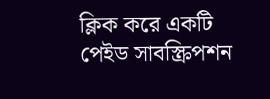ক্লিক করে একটি পেইড সাবস্ক্রিপশন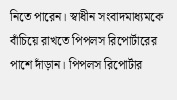নিতে পারেন। স্বাধীন সংবাদমাধ্যমকে বাঁচিয়ে রাখতে পিপলস রিপোর্টারের পাশে দাঁড়ান। পিপলস রিপোর্টার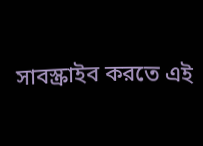সাবস্ক্রাইব করতে এই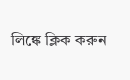লিঙ্কে ক্লিক করুন